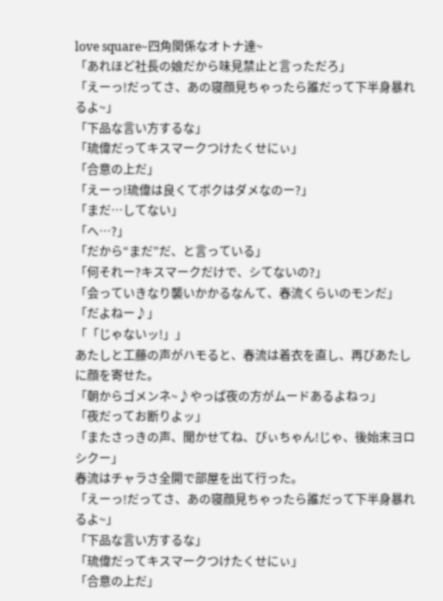love square~四角関係なオトナ達~
「あれほど社長の娘だから味見禁止と言っただろ」
「えーっ!だってさ、あの寝顔見ちゃったら誰だって下半身暴れるよ~」
「下品な言い方するな」
「琉偉だってキスマークつけたくせにぃ」
「合意の上だ」
「えーっ!琉偉は良くてボクはダメなのー?」
「まだ…してない」
「へ…?」
「だから“まだ”だ、と言っている」
「何それー?キスマークだけで、シてないの?」
「会っていきなり襲いかかるなんて、春流くらいのモンだ」
「だよねー♪」
「「じゃないッ!」」
あたしと工藤の声がハモると、春流は着衣を直し、再びあたしに顔を寄せた。
「朝からゴメンネ~♪やっぱ夜の方がムードあるよねっ」
「夜だってお断りよッ」
「またさっきの声、聞かせてね、ぴぃちゃん!じゃ、後始末ヨロシクー」
春流はチャラさ全開で部屋を出て行った。
「えーっ!だってさ、あの寝顔見ちゃったら誰だって下半身暴れるよ~」
「下品な言い方するな」
「琉偉だってキスマークつけたくせにぃ」
「合意の上だ」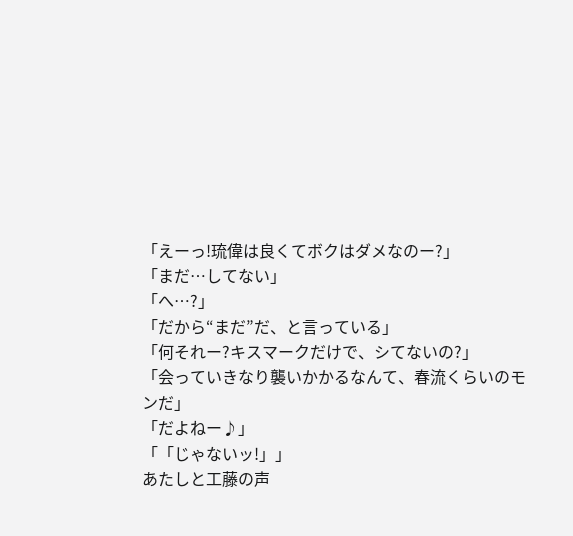「えーっ!琉偉は良くてボクはダメなのー?」
「まだ…してない」
「へ…?」
「だから“まだ”だ、と言っている」
「何それー?キスマークだけで、シてないの?」
「会っていきなり襲いかかるなんて、春流くらいのモンだ」
「だよねー♪」
「「じゃないッ!」」
あたしと工藤の声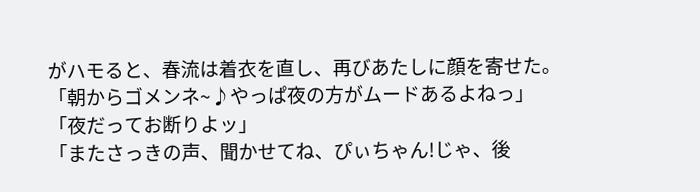がハモると、春流は着衣を直し、再びあたしに顔を寄せた。
「朝からゴメンネ~♪やっぱ夜の方がムードあるよねっ」
「夜だってお断りよッ」
「またさっきの声、聞かせてね、ぴぃちゃん!じゃ、後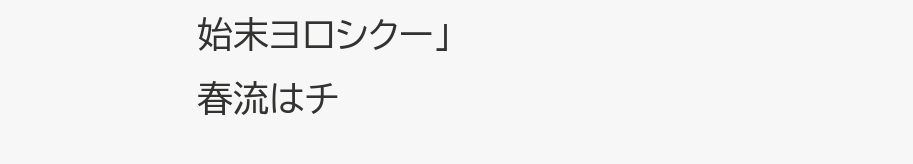始末ヨロシクー」
春流はチ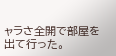ャラさ全開で部屋を出て行った。